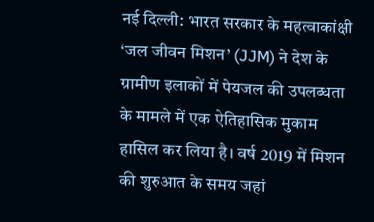नई दिल्ली: भारत सरकार के महत्वाकांक्षी ‘जल जीवन मिशन’ (JJM) ने देश के ग्रामीण इलाकों में पेयजल की उपलब्धता के मामले में एक ऐतिहासिक मुकाम हासिल कर लिया है। वर्ष 2019 में मिशन की शुरुआत के समय जहां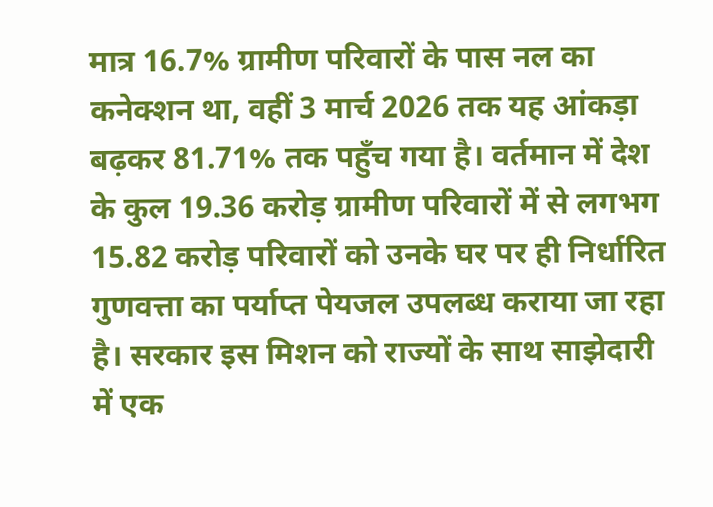मात्र 16.7% ग्रामीण परिवारों के पास नल का कनेक्शन था, वहीं 3 मार्च 2026 तक यह आंकड़ा बढ़कर 81.71% तक पहुँच गया है। वर्तमान में देश के कुल 19.36 करोड़ ग्रामीण परिवारों में से लगभग 15.82 करोड़ परिवारों को उनके घर पर ही निर्धारित गुणवत्ता का पर्याप्त पेयजल उपलब्ध कराया जा रहा है। सरकार इस मिशन को राज्यों के साथ साझेदारी में एक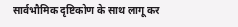सार्वभौमिक दृष्टिकोण के साथ लागू कर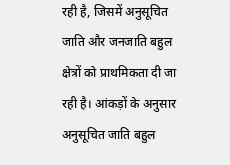रही है, जिसमें अनुसूचित जाति और जनजाति बहुल क्षेत्रों को प्राथमिकता दी जा रही है। आंकड़ों के अनुसार अनुसूचित जाति बहुल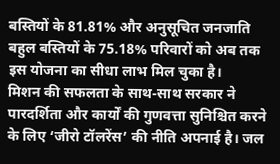बस्तियों के 81.81% और अनुसूचित जनजाति बहुल बस्तियों के 75.18% परिवारों को अब तक इस योजना का सीधा लाभ मिल चुका है।
मिशन की सफलता के साथ-साथ सरकार ने पारदर्शिता और कार्यों की गुणवत्ता सुनिश्चित करने के लिए ‘जीरो टॉलरेंस’ की नीति अपनाई है। जल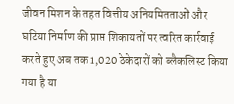जीवन मिशन के तहत वित्तीय अनियमितताओं और घटिया निर्माण की प्राप्त शिकायतों पर त्वरित कार्रवाई करते हुए अब तक 1,020 ठेकेदारों को ब्लैकलिस्ट किया गया है या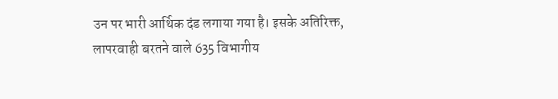उन पर भारी आर्थिक दंड लगाया गया है। इसके अतिरिक्त, लापरवाही बरतने वाले 635 विभागीय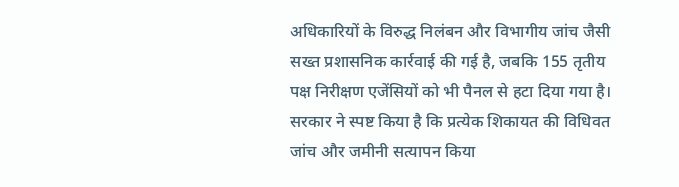अधिकारियों के विरुद्ध निलंबन और विभागीय जांच जैसी सख्त प्रशासनिक कार्रवाई की गई है, जबकि 155 तृतीय पक्ष निरीक्षण एजेंसियों को भी पैनल से हटा दिया गया है। सरकार ने स्पष्ट किया है कि प्रत्येक शिकायत की विधिवत जांच और जमीनी सत्यापन किया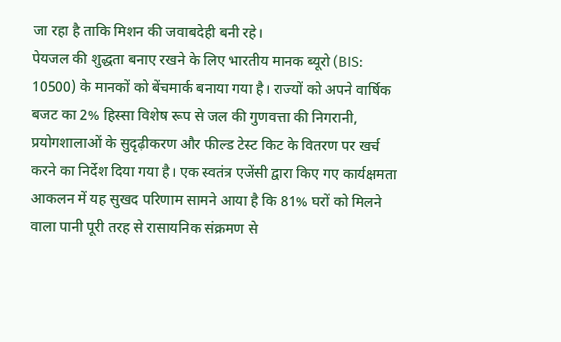जा रहा है ताकि मिशन की जवाबदेही बनी रहे।
पेयजल की शुद्धता बनाए रखने के लिए भारतीय मानक ब्यूरो (BIS: 10500) के मानकों को बेंचमार्क बनाया गया है। राज्यों को अपने वार्षिक बजट का 2% हिस्सा विशेष रूप से जल की गुणवत्ता की निगरानी, प्रयोगशालाओं के सुदृढ़ीकरण और फील्ड टेस्ट किट के वितरण पर खर्च करने का निर्देश दिया गया है। एक स्वतंत्र एजेंसी द्वारा किए गए कार्यक्षमता आकलन में यह सुखद परिणाम सामने आया है कि 81% घरों को मिलने वाला पानी पूरी तरह से रासायनिक संक्रमण से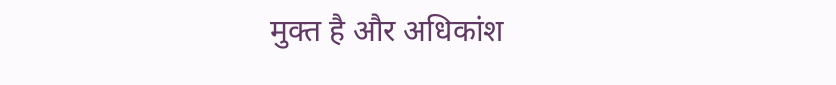मुक्त है और अधिकांश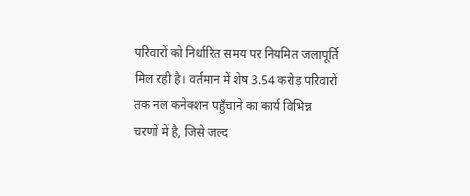परिवारों को निर्धारित समय पर नियमित जलापूर्ति मिल रही है। वर्तमान में शेष 3.54 करोड़ परिवारों तक नल कनेक्शन पहुँचाने का कार्य विभिन्न चरणों में है, जिसे जल्द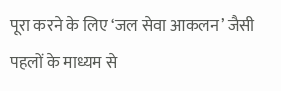पूरा करने के लिए ‘जल सेवा आकलन’ जैसी पहलों के माध्यम से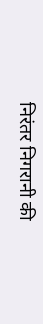निरंतर निगरानी की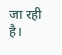जा रही है।